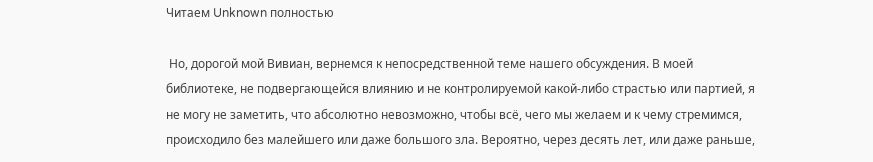Читаем Unknown полностью

 Но, дорогой мой Вивиан, вернемся к непосредственной теме нашего обсуждения. В моей библиотеке, не подвергающейся влиянию и не контролируемой какой-либо страстью или партией, я не могу не заметить, что абсолютно невозможно, чтобы всё, чего мы желаем и к чему стремимся, происходило без малейшего или даже большого зла. Вероятно, через десять лет, или даже раньше,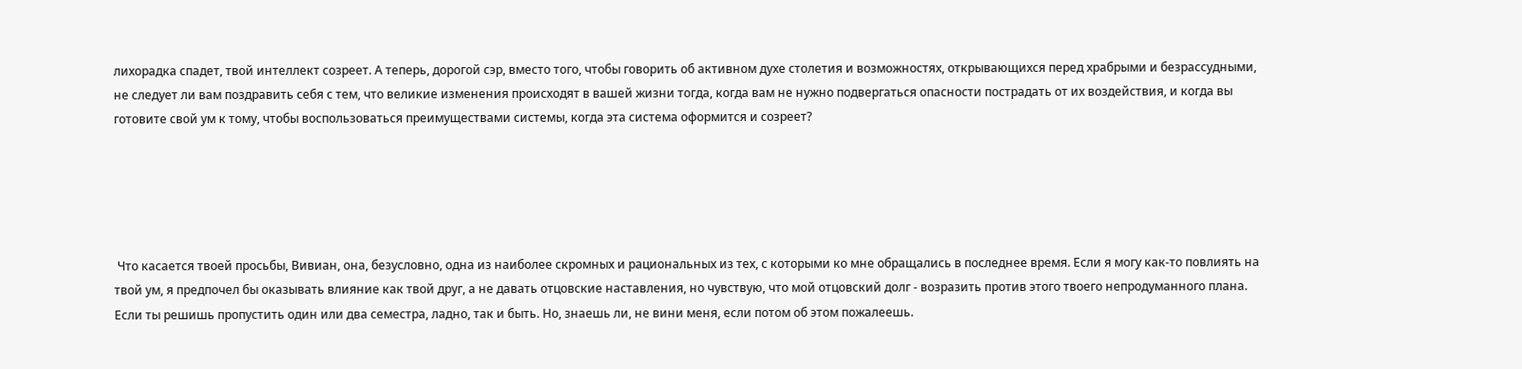лихорадка спадет, твой интеллект созреет. А теперь, дорогой сэр, вместо того, чтобы говорить об активном духе столетия и возможностях, открывающихся перед храбрыми и безрассудными, не следует ли вам поздравить себя с тем, что великие изменения происходят в вашей жизни тогда, когда вам не нужно подвергаться опасности пострадать от их воздействия, и когда вы готовите свой ум к тому, чтобы воспользоваться преимуществами системы, когда эта система оформится и созреет?





 Что касается твоей просьбы, Вивиан, она, безусловно, одна из наиболее скромных и рациональных из тех, с которыми ко мне обращались в последнее время. Если я могу как-то повлиять на твой ум, я предпочел бы оказывать влияние как твой друг, а не давать отцовские наставления, но чувствую, что мой отцовский долг - возразить против этого твоего непродуманного плана. Если ты решишь пропустить один или два семестра, ладно, так и быть. Но, знаешь ли, не вини меня, если потом об этом пожалеешь.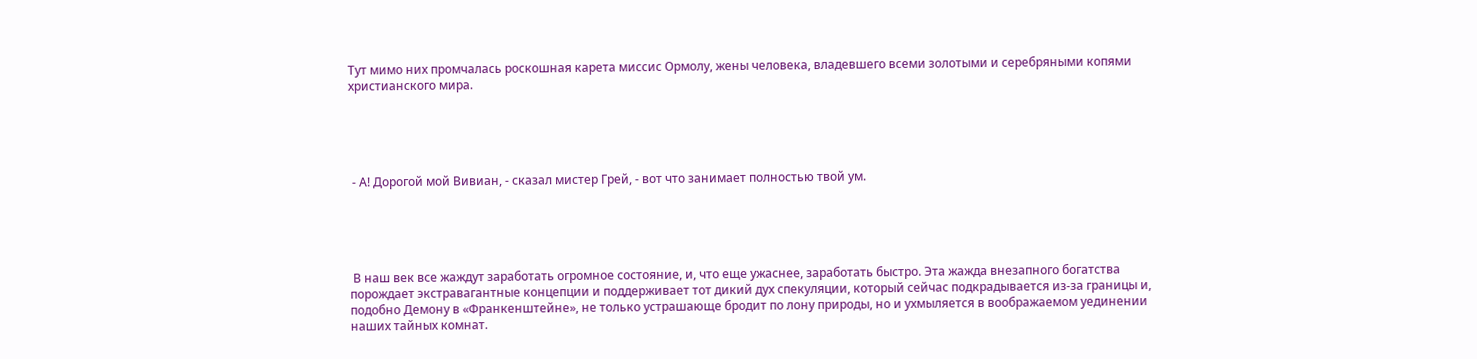Тут мимо них промчалась роскошная карета миссис Ормолу, жены человека, владевшего всеми золотыми и серебряными копями христианского мира.





 - А! Дорогой мой Вивиан, - сказал мистер Грей, - вот что занимает полностью твой ум.





 В наш век все жаждут заработать огромное состояние, и, что еще ужаснее, заработать быстро. Эта жажда внезапного богатства порождает экстравагантные концепции и поддерживает тот дикий дух спекуляции, который сейчас подкрадывается из-за границы и, подобно Демону в «Франкенштейне», не только устрашающе бродит по лону природы, но и ухмыляется в воображаемом уединении наших тайных комнат.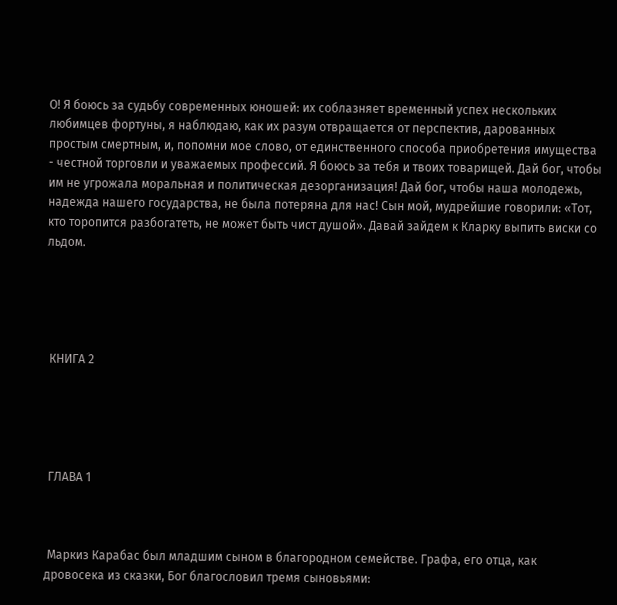О! Я боюсь за судьбу современных юношей: их соблазняет временный успех нескольких любимцев фортуны, я наблюдаю, как их разум отвращается от перспектив, дарованных простым смертным, и, попомни мое слово, от единственного способа приобретения имущества - честной торговли и уважаемых профессий. Я боюсь за тебя и твоих товарищей. Дай бог, чтобы им не угрожала моральная и политическая дезорганизация! Дай бог, чтобы наша молодежь, надежда нашего государства, не была потеряна для нас! Сын мой, мудрейшие говорили: «Тот, кто торопится разбогатеть, не может быть чист душой». Давай зайдем к Кларку выпить виски со льдом.





 КНИГА 2





 ГЛАВА 1



 Маркиз Карабас был младшим сыном в благородном семействе. Графа, его отца, как дровосека из сказки, Бог благословил тремя сыновьями: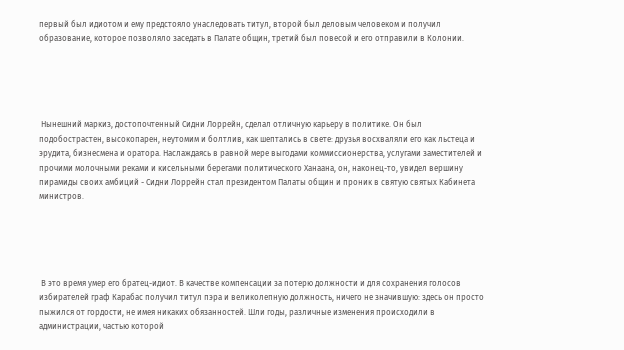первый был идиотом и ему предстояло унаследовать титул, второй был деловым человеком и получил образование, которое позволяло заседать в Палате общин, третий был повесой и его отправили в Колонии.





 Нынешний маркиз, достопочтенный Сидни Лоррейн, сделал отличную карьеру в политике. Он был подобострастен, высокопарен, неутомим и болтлив, как шептались в свете: друзья восхваляли его как льстеца и эрудита, бизнесмена и оратора. Наслаждаясь в равной мере выгодами коммиссионерства, услугами заместителей и прочими молочными реками и кисельными берегами политического Ханаана, он, наконец-то, увидел вершину пирамиды своих амбиций - Сидни Лоррейн стал президентом Палаты общин и проник в святую святых Кабинета министров.





 В это время умер его братец-идиот. В качестве компенсации за потерю должности и для сохранения голосов избирателей граф Карабас получил титул пэра и великолепную должность, ничего не значившую: здесь он просто пыжился от гордости, не имея никаких обязанностей. Шли годы, различные изменения происходили в администрации, частью которой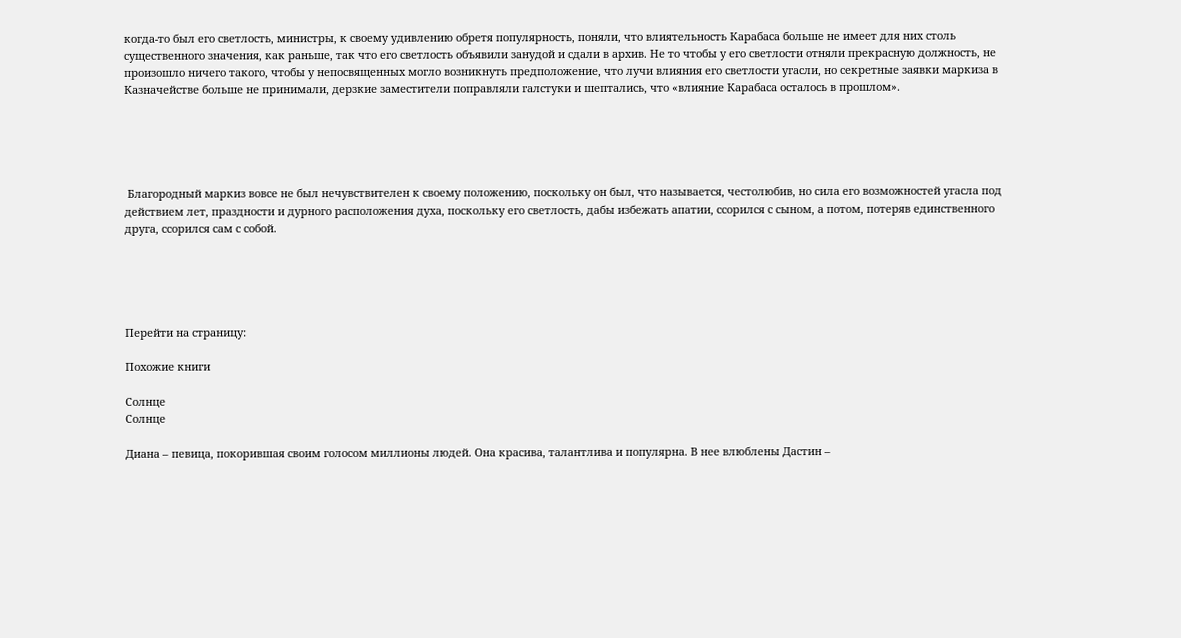когда-то был его светлость, министры, к своему удивлению обретя популярность, поняли, что влиятельность Карабаса больше не имеет для них столь существенного значения, как раньше, так что его светлость объявили занудой и сдали в архив. Не то чтобы у его светлости отняли прекрасную должность, не произошло ничего такого, чтобы у непосвященных могло возникнуть предположение, что лучи влияния его светлости угасли, но секретные заявки маркиза в Казначействе больше не принимали, дерзкие заместители поправляли галстуки и шептались, что «влияние Карабаса осталось в прошлом».





 Благородный маркиз вовсе не был нечувствителен к своему положению, поскольку он был, что называется, честолюбив, но сила его возможностей угасла под действием лет, праздности и дурного расположения духа, поскольку его светлость, дабы избежать апатии, ссорился с сыном, а потом, потеряв единственного друга, ссорился сам с собой.





Перейти на страницу:

Похожие книги

Солнце
Солнце

Диана – певица, покорившая своим голосом миллионы людей. Она красива, талантлива и популярна. В нее влюблены Дастин –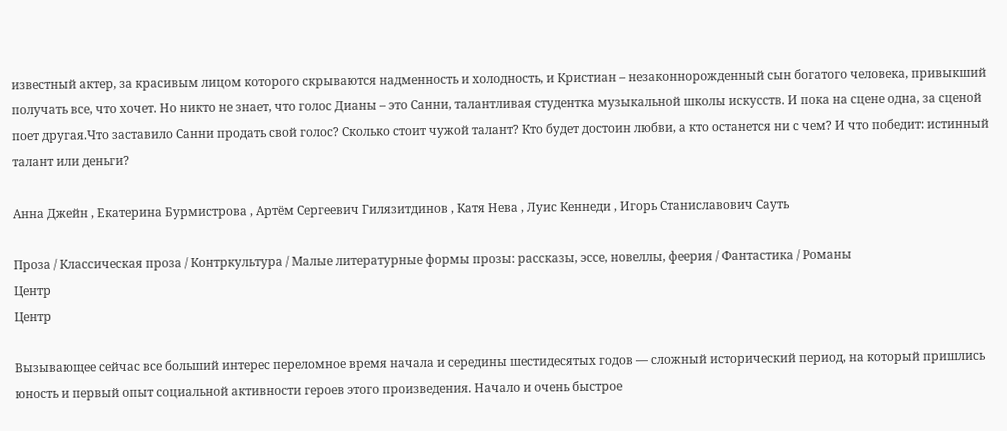известный актер, за красивым лицом которого скрываются надменность и холодность, и Кристиан – незаконнорожденный сын богатого человека, привыкший получать все, что хочет. Но никто не знает, что голос Дианы – это Санни, талантливая студентка музыкальной школы искусств. И пока на сцене одна, за сценой поет другая.Что заставило Санни продать свой голос? Сколько стоит чужой талант? Кто будет достоин любви, а кто останется ни с чем? И что победит: истинный талант или деньги?

Анна Джейн , Екатерина Бурмистрова , Артём Сергеевич Гилязитдинов , Катя Нева , Луис Кеннеди , Игорь Станиславович Сауть

Проза / Классическая проза / Контркультура / Малые литературные формы прозы: рассказы, эссе, новеллы, феерия / Фантастика / Романы
Центр
Центр

Вызывающее сейчас все больший интерес переломное время начала и середины шестидесятых годов — сложный исторический период, на который пришлись юность и первый опыт социальной активности героев этого произведения. Начало и очень быстрое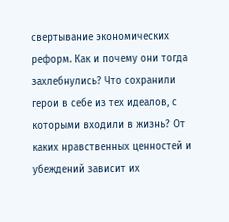свертывание экономических реформ. Как и почему они тогда захлебнулись? Что сохранили герои в себе из тех идеалов, с которыми входили в жизнь? От каких нравственных ценностей и убеждений зависит их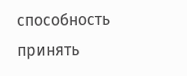способность принять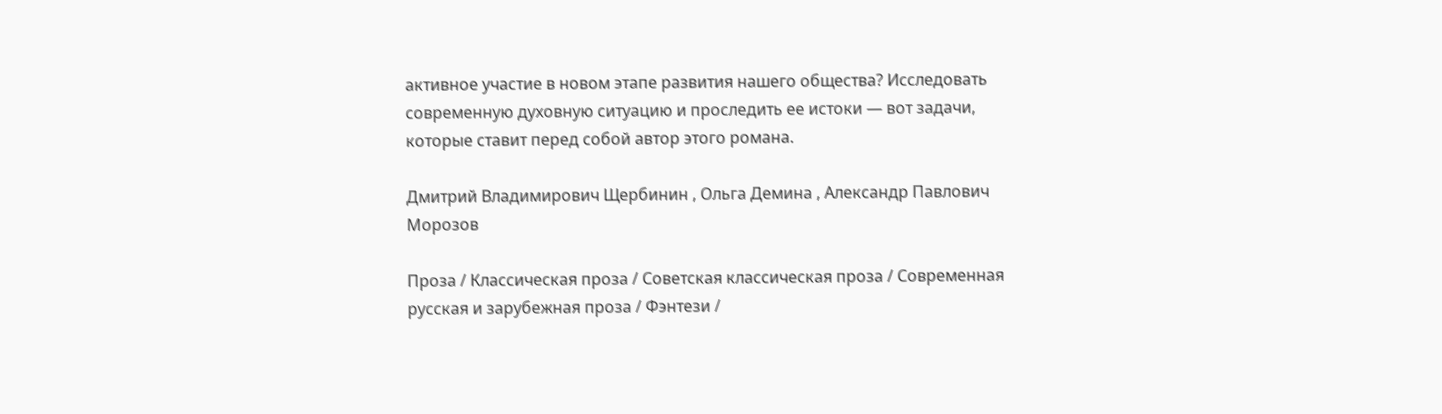активное участие в новом этапе развития нашего общества? Исследовать современную духовную ситуацию и проследить ее истоки — вот задачи, которые ставит перед собой автор этого романа.

Дмитрий Владимирович Щербинин , Ольга Демина , Александр Павлович Морозов

Проза / Классическая проза / Советская классическая проза / Современная русская и зарубежная проза / Фэнтези /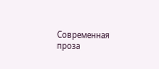Современная проза